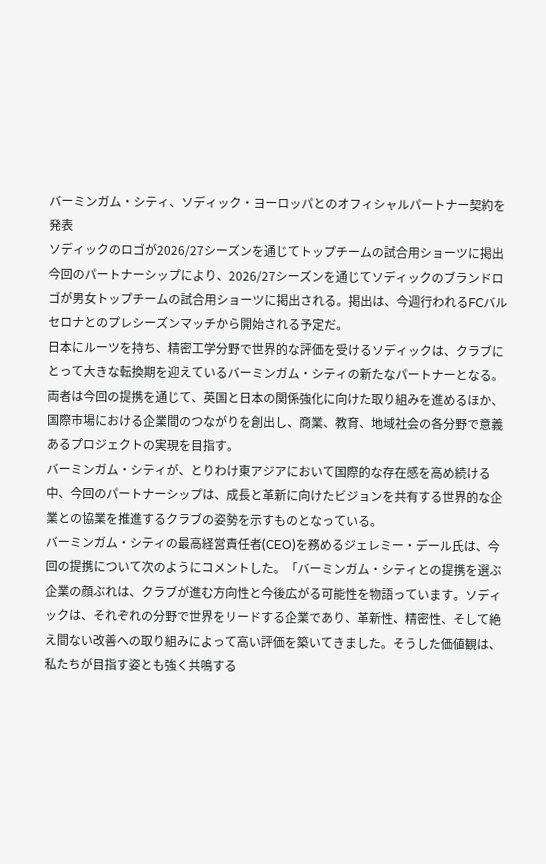バーミンガム・シティ、ソディック・ヨーロッパとのオフィシャルパートナー契約を発表
ソディックのロゴが2026/27シーズンを通じてトップチームの試合用ショーツに掲出
今回のパートナーシップにより、2026/27シーズンを通じてソディックのブランドロゴが男女トップチームの試合用ショーツに掲出される。掲出は、今週行われるFCバルセロナとのプレシーズンマッチから開始される予定だ。
日本にルーツを持ち、精密工学分野で世界的な評価を受けるソディックは、クラブにとって大きな転換期を迎えているバーミンガム・シティの新たなパートナーとなる。両者は今回の提携を通じて、英国と日本の関係強化に向けた取り組みを進めるほか、国際市場における企業間のつながりを創出し、商業、教育、地域社会の各分野で意義あるプロジェクトの実現を目指す。
バーミンガム・シティが、とりわけ東アジアにおいて国際的な存在感を高め続ける中、今回のパートナーシップは、成長と革新に向けたビジョンを共有する世界的な企業との協業を推進するクラブの姿勢を示すものとなっている。
バーミンガム・シティの最高経営責任者(CEO)を務めるジェレミー・デール氏は、今回の提携について次のようにコメントした。「バーミンガム・シティとの提携を選ぶ企業の顔ぶれは、クラブが進む方向性と今後広がる可能性を物語っています。ソディックは、それぞれの分野で世界をリードする企業であり、革新性、精密性、そして絶え間ない改善への取り組みによって高い評価を築いてきました。そうした価値観は、私たちが目指す姿とも強く共鳴する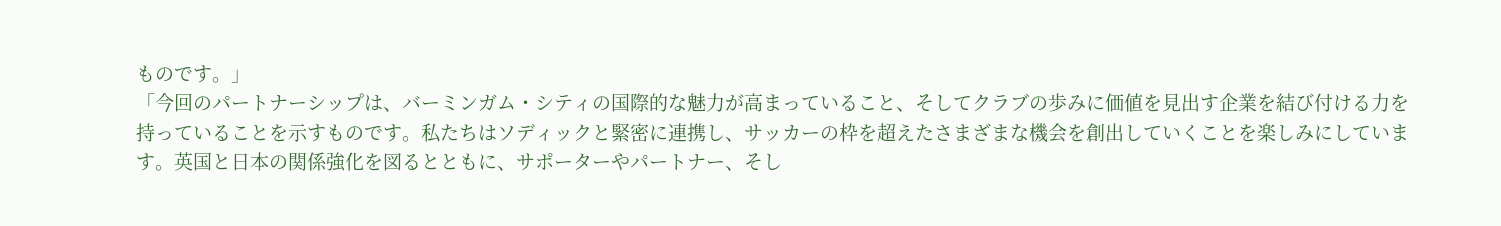ものです。」
「今回のパートナーシップは、バーミンガム・シティの国際的な魅力が高まっていること、そしてクラブの歩みに価値を見出す企業を結び付ける力を持っていることを示すものです。私たちはソディックと緊密に連携し、サッカーの枠を超えたさまざまな機会を創出していくことを楽しみにしています。英国と日本の関係強化を図るとともに、サポーターやパートナー、そし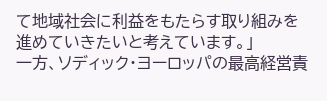て地域社会に利益をもたらす取り組みを進めていきたいと考えています。」
一方、ソディック・ヨーロッパの最高経営責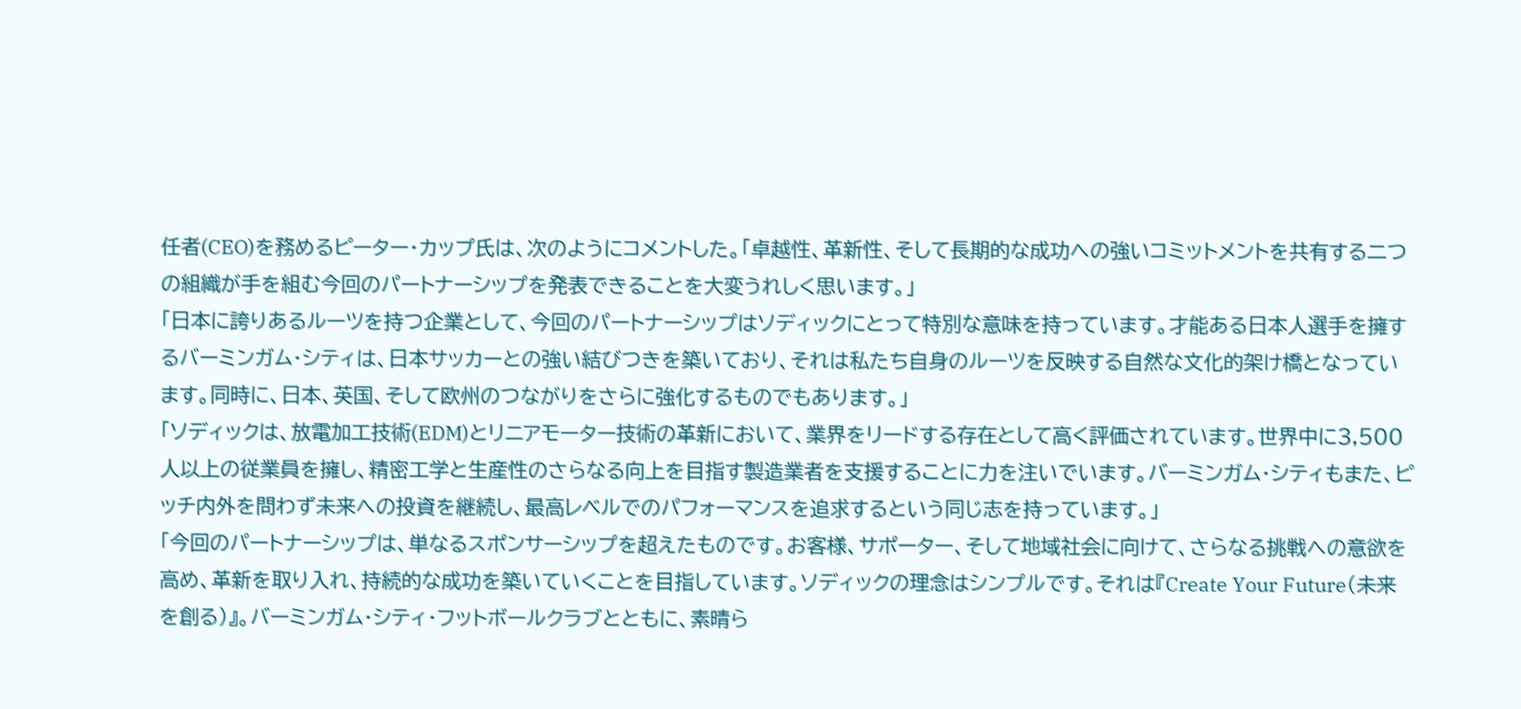任者(CEO)を務めるピーター・カップ氏は、次のようにコメントした。「卓越性、革新性、そして長期的な成功への強いコミットメントを共有する二つの組織が手を組む今回のパートナーシップを発表できることを大変うれしく思います。」
「日本に誇りあるルーツを持つ企業として、今回のパートナーシップはソディックにとって特別な意味を持っています。才能ある日本人選手を擁するバーミンガム・シティは、日本サッカーとの強い結びつきを築いており、それは私たち自身のルーツを反映する自然な文化的架け橋となっています。同時に、日本、英国、そして欧州のつながりをさらに強化するものでもあります。」
「ソディックは、放電加工技術(EDM)とリニアモーター技術の革新において、業界をリードする存在として高く評価されています。世界中に3,500人以上の従業員を擁し、精密工学と生産性のさらなる向上を目指す製造業者を支援することに力を注いでいます。バーミンガム・シティもまた、ピッチ内外を問わず未来への投資を継続し、最高レベルでのパフォーマンスを追求するという同じ志を持っています。」
「今回のパートナーシップは、単なるスポンサーシップを超えたものです。お客様、サポーター、そして地域社会に向けて、さらなる挑戦への意欲を高め、革新を取り入れ、持続的な成功を築いていくことを目指しています。ソディックの理念はシンプルです。それは『Create Your Future(未来を創る)』。バーミンガム・シティ・フットボールクラブとともに、素晴ら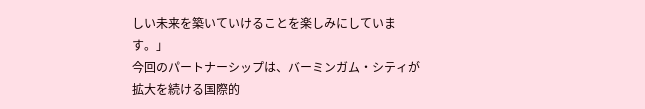しい未来を築いていけることを楽しみにしています。」
今回のパートナーシップは、バーミンガム・シティが拡大を続ける国際的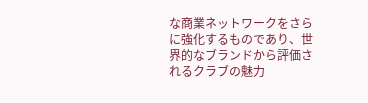な商業ネットワークをさらに強化するものであり、世界的なブランドから評価されるクラブの魅力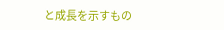と成長を示すもの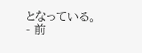となっている。
- 前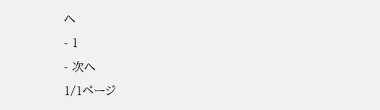へ
- 1
- 次へ
1/1ページ